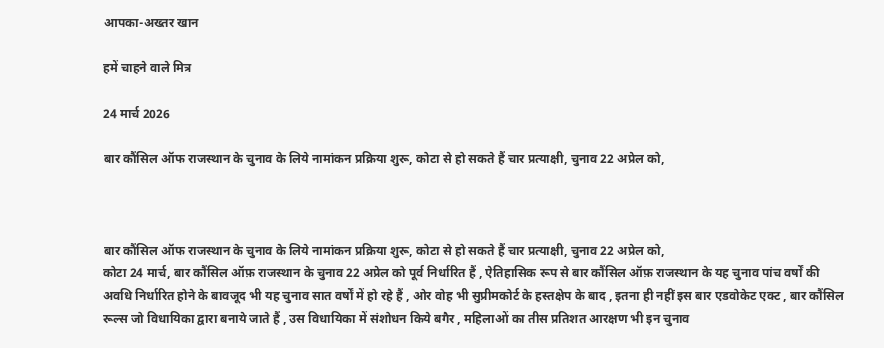आपका-अख्तर खान

हमें चाहने वाले मित्र

24 मार्च 2026

बार कौंसिल ऑफ राजस्थान के चुनाव के लिये नामांकन प्रक्रिया शुरू, कोटा से हो सकते हैं चार प्रत्याक्षी, चुनाव 22 अप्रेल को,



बार कौंसिल ऑफ राजस्थान के चुनाव के लिये नामांकन प्रक्रिया शुरू, कोटा से हो सकते हैं चार प्रत्याक्षी, चुनाव 22 अप्रेल को,
कोटा 24 मार्च, बार कौंसिल ऑफ़ राजस्थान के चुनाव 22 अप्रेल को पूर्व निर्धारित हैं , ऐतिहासिक रूप से बार कौंसिल ऑफ़ राजस्थान के यह चुनाव पांच वर्षों की अवधि निर्धारित होने के बावजूद भी यह चुनाव सात वर्षों में हो रहे हैं , ओर वोह भी सुप्रीमकोर्ट के हस्तक्षेप के बाद , इतना ही नहीं इस बार एडवोकेट एक्ट , बार कौंसिल रूल्स जो विधायिका द्वारा बनाये जाते हैं , उस विधायिका में संशोधन किये बगैर , महिलाओं का तीस प्रतिशत आरक्षण भी इन चुनाव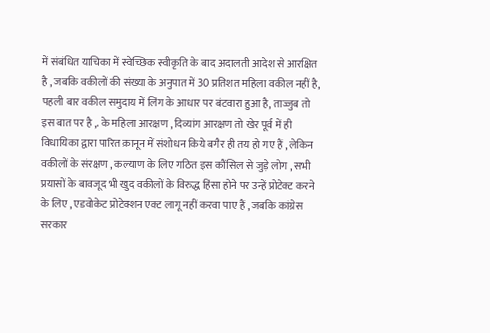में संबंधित याचिका में स्वेच्छिक स्वीकृति के बाद अदालती आदेश से आरक्षित है , जबकि वकीलों की संख्या के अनुपात में 30 प्रतिशत महिला वकील नहीं है, पहली बार वकील समुदाय में लिंग के आधार पर बंटवारा हुआ है, ताज्जुब तो इस बात पर है ,. के महिला आरक्षण , दिव्यांग आरक्षण तो खेर पूर्व में ही विधायिका द्वारा पारित क़ानून में संशोधन किये बगैर ही तय हो गए हैं , लेकिन वकीलों के संरक्षण , कल्याण के लिए गठित इस कौंसिल से जुड़े लोग , सभी प्रयासों के बावजूद भी खुद वकीलों के विरुद्ध हिंसा होने पर उन्हें प्रोटेक्ट करने के लिए , एडवोकेट प्रोटेक्शन एक्ट लागू नहीं करवा पाए हैं , जबकि कांग्रेस सरकार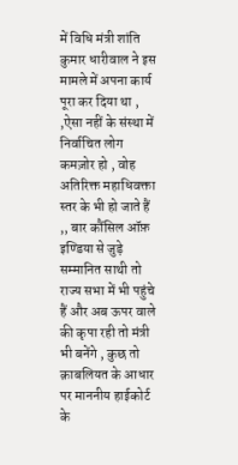में विधि मंत्री शांति कुमार धारीवाल ने इस मामले में अपना कार्य पूरा कर दिया था , ,ऐसा नहीं के संस्था में निर्वाचित लोग कमज़ोर हो , वोह अतिरिक्त महाधिवक्ता स्तर के भी हो जाते हैं ,, बार कौंसिल ऑफ़ इण्डिया से जुड़े सम्मानित साथी तो राज्य सभा में भी पहुंचे हैं और अब ऊपर वाले की कृपा रही तो मंत्री भी बनेंगे , कुछ तो क़ाबलियत के आधार पर माननीय हाईकोर्ट के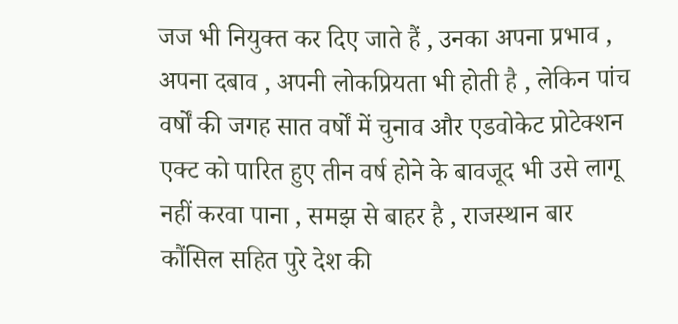जज भी नियुक्त कर दिए जाते हैं , उनका अपना प्रभाव , अपना दबाव , अपनी लोकप्रियता भी होती है , लेकिन पांच वर्षों की जगह सात वर्षों में चुनाव और एडवोकेट प्रोटेक्शन एक्ट को पारित हुए तीन वर्ष होने के बावजूद भी उसे लागू नहीं करवा पाना , समझ से बाहर है , राजस्थान बार कौंसिल सहित पुरे देश की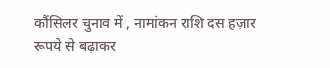कौंसिलर चुनाव में , नामांकन राशि दस हज़ार रूपये से बढ़ाकर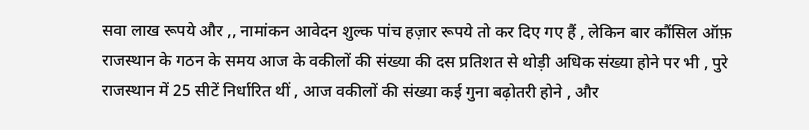सवा लाख रूपये और ,, नामांकन आवेदन शुल्क पांच हज़ार रूपये तो कर दिए गए हैं , लेकिन बार कौंसिल ऑफ़ राजस्थान के गठन के समय आज के वकीलों की संख्या की दस प्रतिशत से थोड़ी अधिक संख्या होने पर भी , पुरे राजस्थान में 25 सीटें निर्धारित थीं , आज वकीलों की संख्या कई गुना बढ़ोतरी होने , और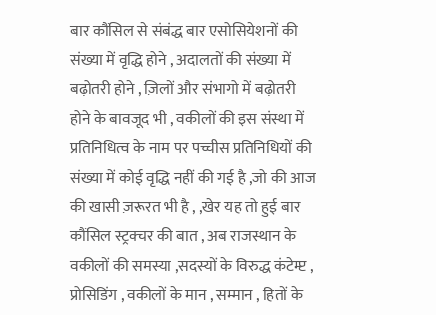बार कौंसिल से संबंद्ध बार एसोसियेशनों की संख्या में वृद्धि होने , अदालतों की संख्या में बढ़ोतरी होने , ज़िलों और संभागो में बढ़ोतरी होने के बावजूद भी , वकीलों की इस संस्था में प्रतिनिधित्व के नाम पर पच्चीस प्रतिनिधियों की संख्या में कोई वृद्धि नहीं की गई है ,जो की आज की खासी ज़रूरत भी है , ,खेर यह तो हुई बार कौंसिल स्ट्रक्चर की बात , अब राजस्थान के वकीलों की समस्या ,सदस्यों के विरुद्ध कंटेम्प्ट , प्रोसिडिंग , वकीलों के मान , सम्मान , हितों के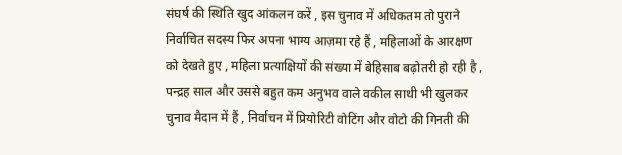संघर्ष की स्थिति खुद आंकलन करें , इस चुनाव में अधिकतम तो पुराने निर्वाचित सदस्य फिर अपना भाग्य आज़मा रहे हैं , महिलाओं के आरक्षण को देखते हुए , महिला प्रत्याक्षियों की संख्या में बेहिसाब बढ़ोतरी हो रही है , पन्द्रह साल और उससे बहुत कम अनुभव वाले वकील साथी भी खुलकर चुनाव मैदान में हैं , निर्वाचन में प्रियोरिटी वोटिंग और वोटो की गिनती की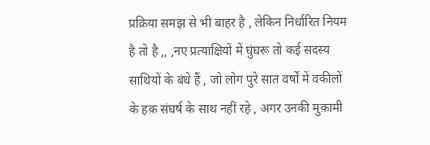प्रक्रिया समझ से भी बाहर है , लेकिन निर्धारित नियम है तो है ,, ,नए प्रत्याक्षियों में घुंघरू तो कई सदस्य साथियों के बंधे हैं , जो लोग पुरे सात वर्षों में वकीलों के हक़ संघर्ष के साथ नहीं रहे , अगर उनकी मुक़ामी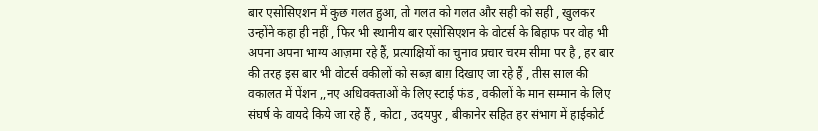बार एसोसिएशन में कुछ गलत हुआ, तो गलत को गलत और सही को सही , खुलकर उन्होंने कहा ही नहीं , फिर भी स्थानीय बार एसोसिएशन के वोटर्स के बिहाफ पर वोह भी अपना अपना भाग्य आज़मा रहे हैं, प्रत्याक्षियों का चुनाव प्रचार चरम सीमा पर है , हर बार की तरह इस बार भी वोटर्स वकीलों को सब्ज़ बाग़ दिखाए जा रहे हैं , तीस साल की वकालत में पेंशन ,,नए अधिवक्ताओं के लिए स्टाई फंड , वकीलों के मान सम्मान के लिए संघर्ष के वायदे किये जा रहे हैं , कोटा , उदयपुर , बीकानेर सहित हर संभाग में हाईकोर्ट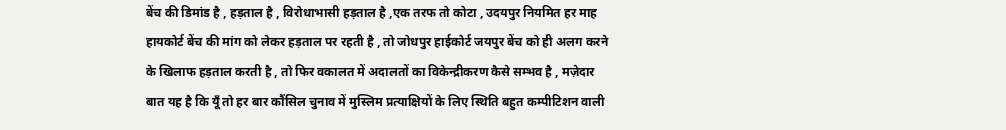बेंच की डिमांड है , हड़ताल है , विरोधाभासी हड़ताल है ,एक तरफ तो कोटा , उदयपुर नियमित हर माह हायकोर्ट बेंच की मांग को लेकर हड़ताल पर रहती है , तो जोधपुर हाईकोर्ट जयपुर बेंच को ही अलग करने के खिलाफ हड़ताल करती है , तो फिर वकालत में अदालतों का विकेन्द्रीकरण कैसे सम्भव है , मज़ेदार बात यह है कि यूँ तो हर बार कौंसिल चुनाव में मुस्लिम प्रत्याक्षियों के लिए स्थिति बहुत कम्पीटिशन वाली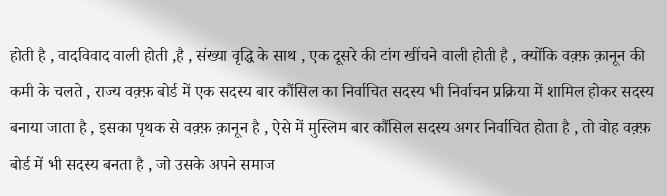होती है , वादविवाद वाली होती ,है , संख्या वृद्धि के साथ , एक दूसरे की टांग खींचने वाली होती है , क्योंकि वक़्फ़ क़ानून की कमी के चलते , राज्य वक़्फ़ बोर्ड में एक सदस्य बार कौंसिल का निर्वाचित सदस्य भी निर्वाचन प्रक्रिया में शामिल होकर सदस्य बनाया जाता है , इसका पृथक से वक़्फ़ क़ानून है , ऐसे में मुस्लिम बार कौंसिल सदस्य अगर निर्वाचित होता है , तो वोह वक़्फ़ बोर्ड में भी सदस्य बनता है , जो उसके अपने समाज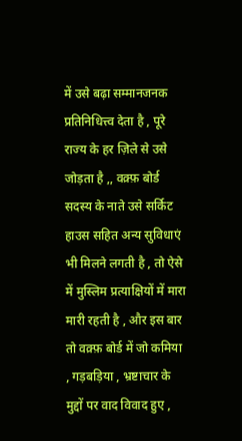में उसे बढ़ा सम्मानजनक प्रतिनिधित्त्व देता है , पूरे राज्य के हर ज़िले से उसे जोड़ता है ,, वक़्फ़ बोर्ड सदस्य के नाते उसे सर्किट हाउस सहित अन्य सुविधाएं भी मिलने लगती है , तो ऐसे में मुस्लिम प्रत्याक्षियों में मारा मारी रहती है , और इस बार तो वक़्फ़ बोर्ड में जो कमिया , गड़बड़िया , भ्रष्टाचार के मुद्दों पर वाद विवाद हुए ,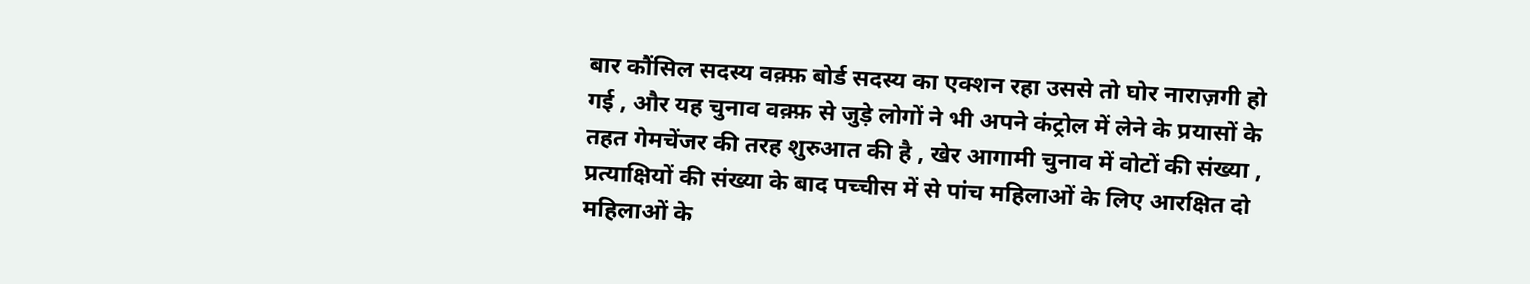बार कौंसिल सदस्य वक़्फ़ बोर्ड सदस्य का एक्शन रहा उससे तो घोर नाराज़गी हो गई , और यह चुनाव वक़्फ़ से जुड़े लोगों ने भी अपने कंट्रोल में लेने के प्रयासों के तहत गेमचेंजर की तरह शुरुआत की है , खेर आगामी चुनाव में वोटों की संख्या , प्रत्याक्षियों की संख्या के बाद पच्चीस में से पांच महिलाओं के लिए आरक्षित दो महिलाओं के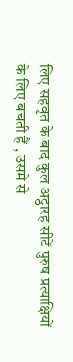लिए सहवृत के बाद कुल अट्ठारह सीटें पुरुष प्रत्याक्षियों के लिए बचती हैं , उसमे से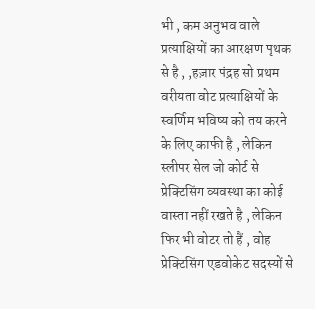भी , कम अनुभव वाले प्रत्याक्षियों का आरक्षण पृथक से है , ,हज़ार पंद्रह सो प्रथम वरीयता वोट प्रत्याक्षियों के स्वर्णिम भविष्य को तय करने के लिए काफी है , लेकिन स्लीपर सेल जो कोर्ट से प्रेक्टिसिंग व्यवस्था का कोई वास्ता नहीं रखते है , लेकिन फिर भी वोटर तो हैं , वोह प्रेक्टिसिंग एडवोकेट सदस्यों से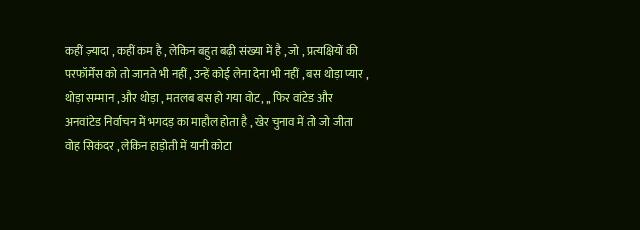कहीं ज़्यादा , कहीं कम है , लेकिन बहुत बढ़ी संख्या में है , जो , प्रत्यक्षियों की परफॉर्मेंस को तो जानते भी नहीं , उन्हें कोई लेना देना भी नहीं , बस थोड़ा प्यार , थोड़ा सम्मान , और थोड़ा , मतलब बस हो गया वोट, ,, फिर वांटेड और अनवांटेड निर्वाचन में भगदड़ का माहौल होता है , खेर चुनाव में तो जो जीता वोह सिकंदर , लेकिन हाड़ोती में यानी कोटा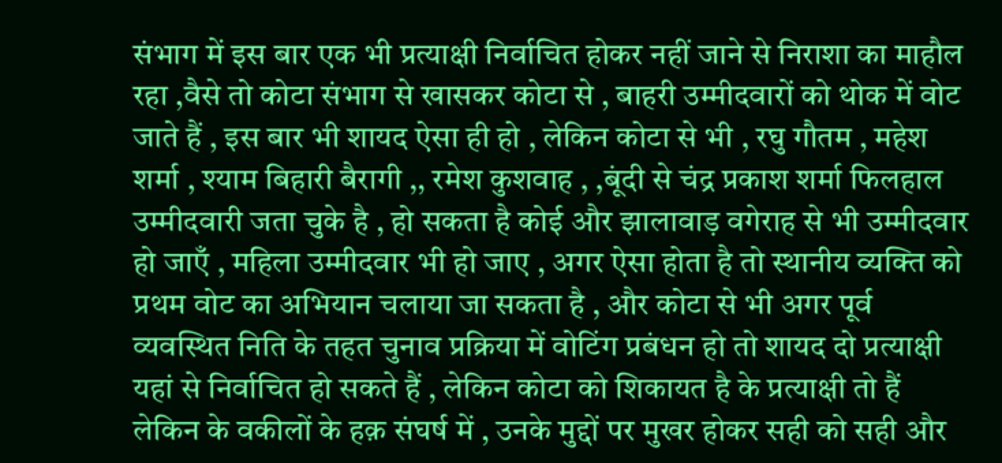संभाग में इस बार एक भी प्रत्याक्षी निर्वाचित होकर नहीं जाने से निराशा का माहौल रहा ,वैसे तो कोटा संभाग से खासकर कोटा से , बाहरी उम्मीदवारों को थोक में वोट जाते हैं , इस बार भी शायद ऐसा ही हो , लेकिन कोटा से भी , रघु गौतम , महेश शर्मा , श्याम बिहारी बैरागी ,, रमेश कुशवाह , ,बूंदी से चंद्र प्रकाश शर्मा फिलहाल उम्मीदवारी जता चुके है , हो सकता है कोई और झालावाड़ वगेराह से भी उम्मीदवार हो जाएँ , महिला उम्मीदवार भी हो जाए , अगर ऐसा होता है तो स्थानीय व्यक्ति को प्रथम वोट का अभियान चलाया जा सकता है , और कोटा से भी अगर पूर्व व्यवस्थित निति के तहत चुनाव प्रक्रिया में वोटिंग प्रबंधन हो तो शायद दो प्रत्याक्षी यहां से निर्वाचित हो सकते हैं , लेकिन कोटा को शिकायत है के प्रत्याक्षी तो हैं लेकिन के वकीलों के हक़ संघर्ष में , उनके मुद्दों पर मुखर होकर सही को सही और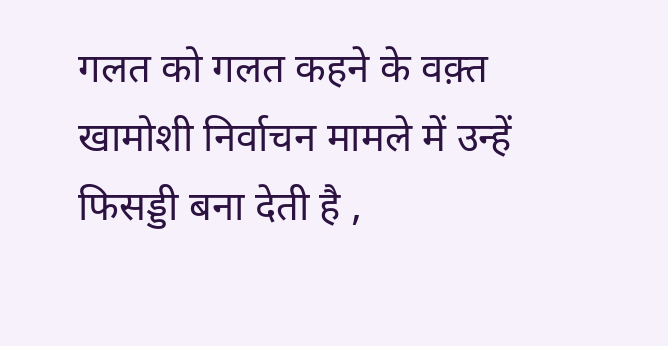गलत को गलत कहने के वक़्त खामोशी निर्वाचन मामले में उन्हें फिसड्डी बना देती है ,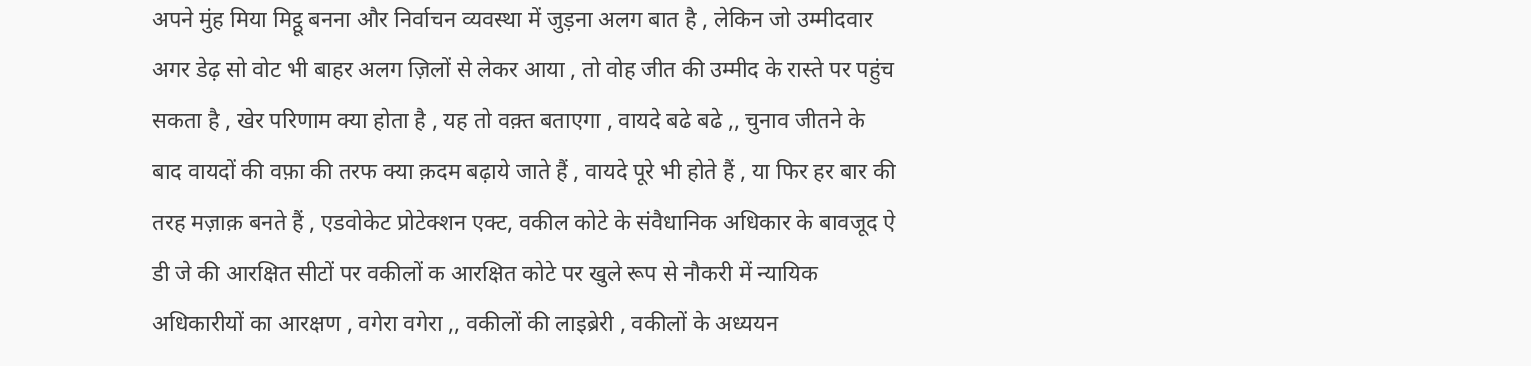अपने मुंह मिया मिट्ठू बनना और निर्वाचन व्यवस्था में जुड़ना अलग बात है , लेकिन जो उम्मीदवार अगर डेढ़ सो वोट भी बाहर अलग ज़िलों से लेकर आया , तो वोह जीत की उम्मीद के रास्ते पर पहुंच सकता है , खेर परिणाम क्या होता है , यह तो वक़्त बताएगा , वायदे बढे बढे ,, चुनाव जीतने के बाद वायदों की वफ़ा की तरफ क्या क़दम बढ़ाये जाते हैं , वायदे पूरे भी होते हैं , या फिर हर बार की तरह मज़ाक़ बनते हैं , एडवोकेट प्रोटेक्शन एक्ट, वकील कोटे के संवैधानिक अधिकार के बावजूद ऐ डी जे की आरक्षित सीटों पर वकीलों क आरक्षित कोटे पर खुले रूप से नौकरी में न्यायिक अधिकारीयों का आरक्षण , वगेरा वगेरा ,, वकीलों की लाइब्रेरी , वकीलों के अध्ययन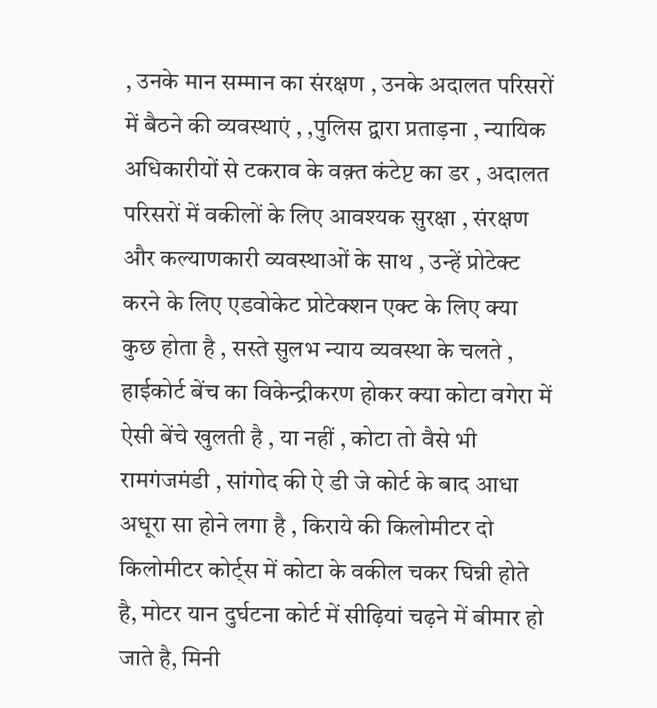, उनके मान सम्मान का संरक्षण , उनके अदालत परिसरों में बैठने की व्यवस्थाएं , ,पुलिस द्वारा प्रताड़ना , न्यायिक अधिकारीयों से टकराव के वक़्त कंटेप्ट का डर , अदालत परिसरों में वकीलों के लिए आवश्यक सुरक्षा , संरक्षण और कल्याणकारी व्यवस्थाओं के साथ , उन्हें प्रोटेक्ट करने के लिए एडवोकेट प्रोटेक्शन एक्ट के लिए क्या कुछ होता है , सस्ते सुलभ न्याय व्यवस्था के चलते , हाईकोर्ट बेंच का विकेन्द्रीकरण होकर क्या कोटा वगेरा में ऐसी बेंचे खुलती है , या नहीं , कोटा तो वैसे भी रामगंजमंडी , सांगोद की ऐ डी जे कोर्ट के बाद आधा अधूरा सा होने लगा है , किराये की किलोमीटर दो किलोमीटर कोर्ट्स में कोटा के वकील चकर घिन्नी होते है, मोटर यान दुर्घटना कोर्ट में सीढ़ियां चढ़ने में बीमार हो जाते है, मिनी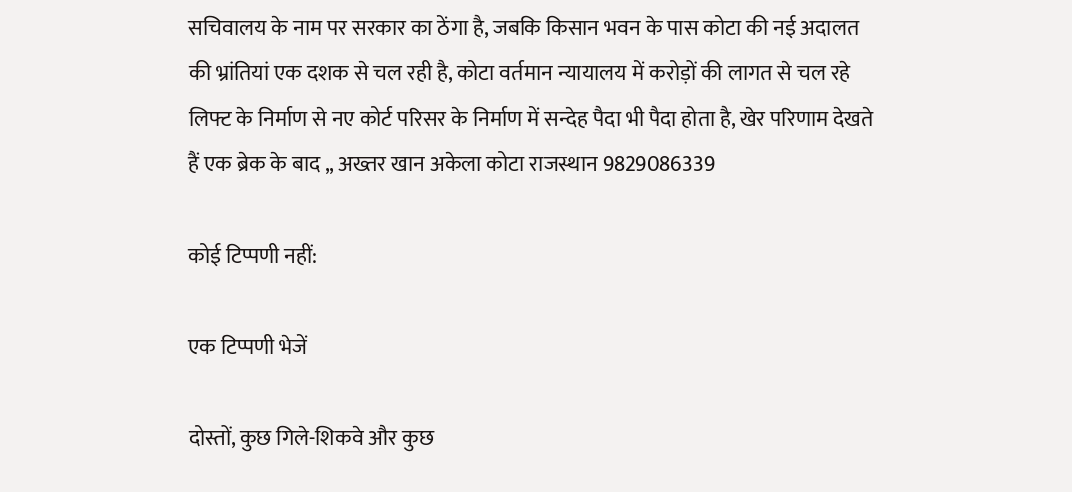सचिवालय के नाम पर सरकार का ठेंगा है, जबकि किसान भवन के पास कोटा की नई अदालत की भ्रांतियां एक दशक से चल रही है, कोटा वर्तमान न्यायालय में करोड़ों की लागत से चल रहे लिफ्ट के निर्माण से नए कोर्ट परिसर के निर्माण में सन्देह पैदा भी पैदा होता है, खेर परिणाम देखते हैं एक ब्रेक के बाद ,, अख्तर खान अकेला कोटा राजस्थान 9829086339

कोई टिप्पणी नहीं:

एक टिप्पणी भेजें

दोस्तों, कुछ गिले-शिकवे और कुछ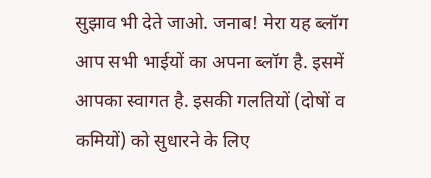सुझाव भी देते जाओ. जनाब! मेरा यह ब्लॉग आप सभी भाईयों का अपना ब्लॉग है. इसमें आपका स्वागत है. इसकी गलतियों (दोषों व कमियों) को सुधारने के लिए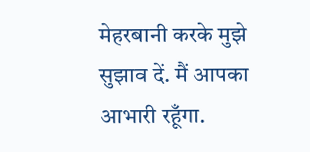मेहरबानी करके मुझे सुझाव दें. मैं आपका आभारी रहूँगा.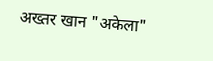अख्तर खान "अकेला"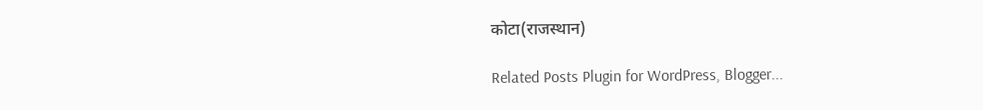कोटा(राजस्थान)

Related Posts Plugin for WordPress, Blogger...